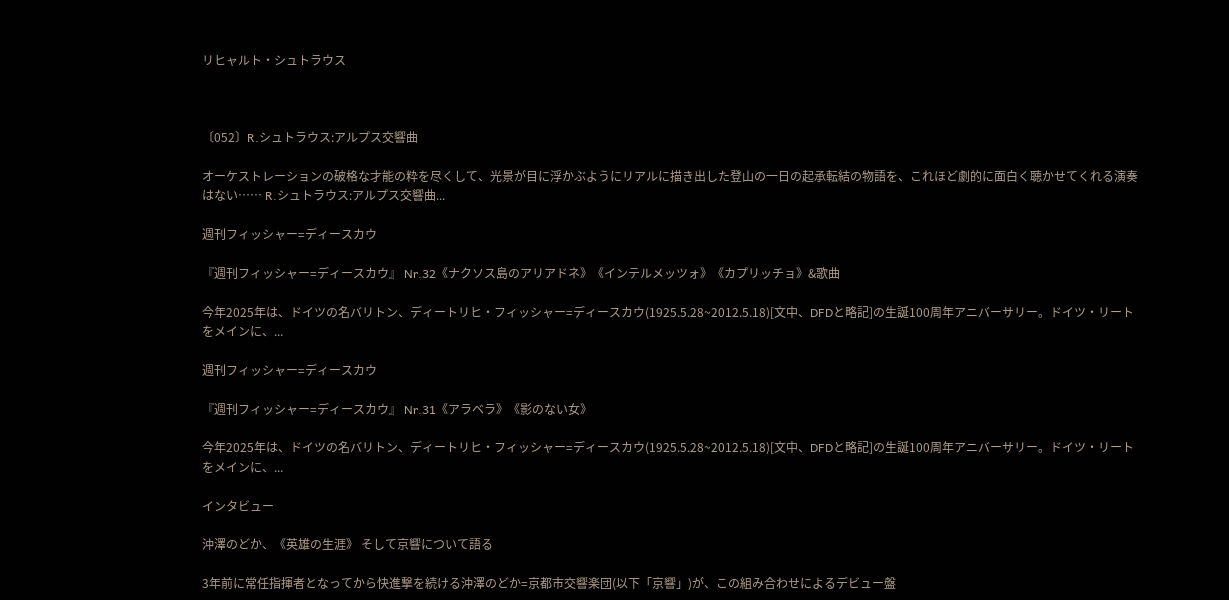リヒャルト・シュトラウス



〔052〕R.シュトラウス:アルプス交響曲

オーケストレーションの破格な才能の粋を尽くして、光景が目に浮かぶようにリアルに描き出した登山の一日の起承転結の物語を、これほど劇的に面白く聴かせてくれる演奏はない…… R.シュトラウス:アルプス交響曲...

週刊フィッシャー=ディースカウ

『週刊フィッシャー=ディースカウ』 Nr.32《ナクソス島のアリアドネ》《インテルメッツォ》《カプリッチョ》&歌曲

今年2025年は、ドイツの名バリトン、ディートリヒ・フィッシャー=ディースカウ(1925.5.28~2012.5.18)[文中、DFDと略記]の生誕100周年アニバーサリー。ドイツ・リートをメインに、...

週刊フィッシャー=ディースカウ

『週刊フィッシャー=ディースカウ』 Nr.31《アラベラ》《影のない女》

今年2025年は、ドイツの名バリトン、ディートリヒ・フィッシャー=ディースカウ(1925.5.28~2012.5.18)[文中、DFDと略記]の生誕100周年アニバーサリー。ドイツ・リートをメインに、...

インタビュー

沖澤のどか、《英雄の生涯》 そして京響について語る

3年前に常任指揮者となってから快進撃を続ける沖澤のどか=京都市交響楽団(以下「京響」)が、この組み合わせによるデビュー盤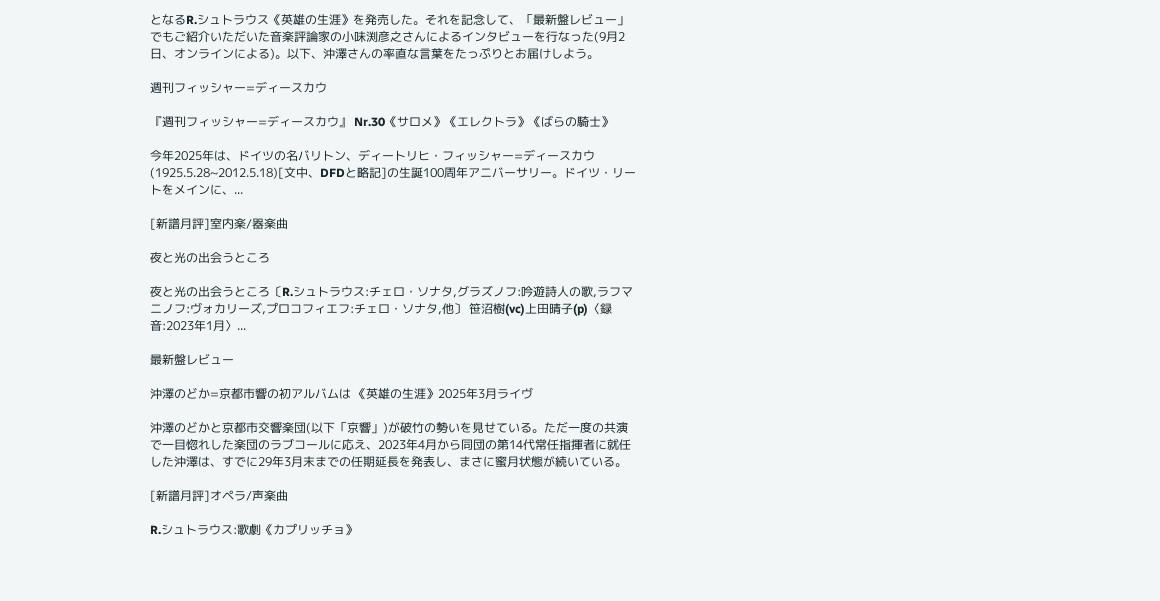となるR.シュトラウス《英雄の生涯》を発売した。それを記念して、「最新盤レビュー」でもご紹介いただいた音楽評論家の小味渕彦之さんによるインタビューを行なった(9月2日、オンラインによる)。以下、沖澤さんの率直な言葉をたっぷりとお届けしよう。

週刊フィッシャー=ディースカウ

『週刊フィッシャー=ディースカウ』 Nr.30《サロメ》《エレクトラ》《ばらの騎士》

今年2025年は、ドイツの名バリトン、ディートリヒ・フィッシャー=ディースカウ(1925.5.28~2012.5.18)[文中、DFDと略記]の生誕100周年アニバーサリー。ドイツ・リートをメインに、...

[新譜月評]室内楽/器楽曲

夜と光の出会うところ

夜と光の出会うところ〔R.シュトラウス:チェロ・ソナタ,グラズノフ:吟遊詩人の歌,ラフマニノフ:ヴォカリーズ,プロコフィエフ:チェロ・ソナタ,他〕 笹沼樹(vc)上田晴子(p)〈録音:2023年1月〉...

最新盤レビュー

沖澤のどか=京都市響の初アルバムは 《英雄の生涯》2025年3月ライヴ

沖澤のどかと京都市交響楽団(以下「京響」)が破竹の勢いを見せている。ただ一度の共演で一目惚れした楽団のラブコールに応え、2023年4月から同団の第14代常任指揮者に就任した沖澤は、すでに29年3月末までの任期延長を発表し、まさに蜜月状態が続いている。

[新譜月評]オペラ/声楽曲

R.シュトラウス:歌劇《カプリッチョ》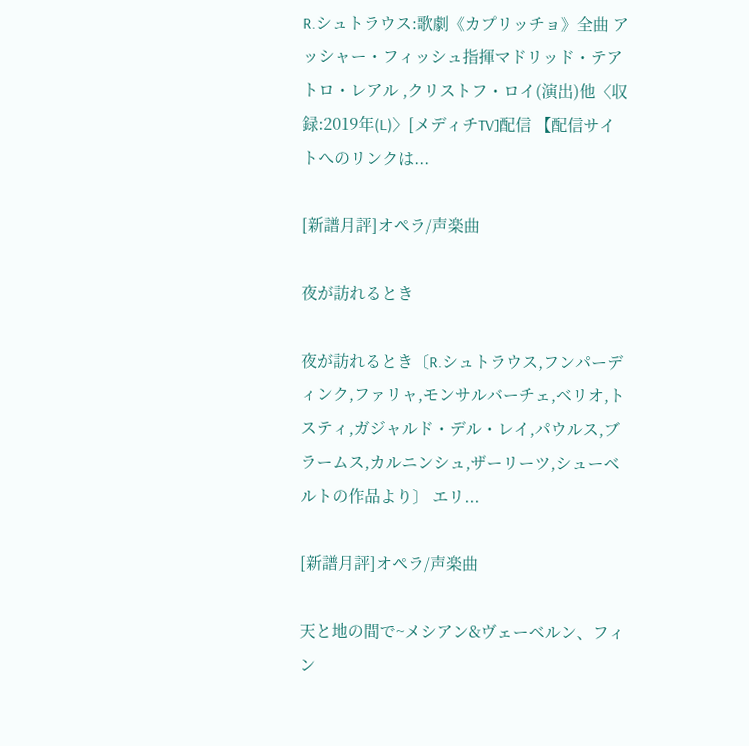R.シュトラウス:歌劇《カプリッチョ》全曲 アッシャー・フィッシュ指揮マドリッド・テアトロ・レアル ,クリストフ・ロイ(演出)他〈収録:2019年(L)〉[メディチTV]配信 【配信サイトへのリンクは...

[新譜月評]オペラ/声楽曲

夜が訪れるとき

夜が訪れるとき〔R.シュトラウス,フンパーディンク,ファリャ,モンサルバーチェ,ベリオ,トスティ,ガジャルド・デル・レイ,パウルス,ブラームス,カルニンシュ,ザーリーツ,シューベルトの作品より〕 エリ...

[新譜月評]オペラ/声楽曲

天と地の間で~メシアン&ヴェーベルン、フィン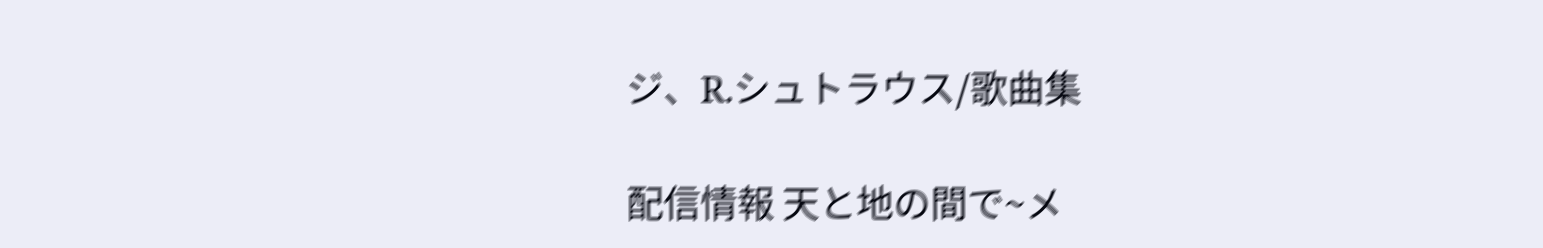ジ、R.シュトラウス/歌曲集

配信情報 天と地の間で~メ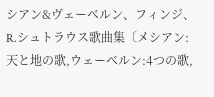シアン&ヴェーベルン、フィンジ、R.シュトラウス歌曲集〔メシアン:天と地の歌,ウェーベルン:4つの歌,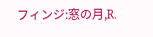フィンジ:窓の月,R.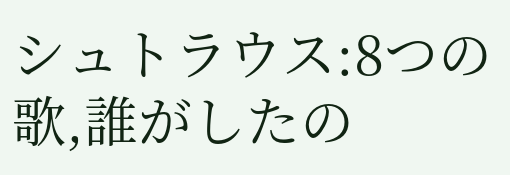シュトラウス:8つの歌,誰がしたの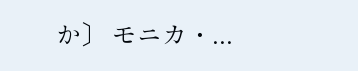か〕 モニカ・...